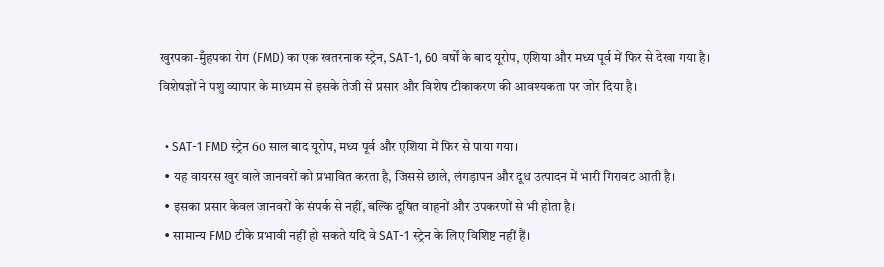खुरपका-मुँहपका रोग (FMD) का एक खतरनाक स्ट्रेन, SAT-1, 60 वर्षों के बाद यूरोप, एशिया और मध्य पूर्व में फिर से देखा गया है। विशेषज्ञों ने पशु व्यापार के माध्यम से इसके तेजी से प्रसार और विशेष टीकाकरण की आवश्यकता पर जोर दिया है।

  • SAT-1 FMD स्ट्रेन 60 साल बाद यूरोप, मध्य पूर्व और एशिया में फिर से पाया गया।
  • यह वायरस खुर वाले जानवरों को प्रभावित करता है, जिससे छाले, लंगड़ापन और दूध उत्पादन में भारी गिरावट आती है।
  • इसका प्रसार केवल जानवरों के संपर्क से नहीं, बल्कि दूषित वाहनों और उपकरणों से भी होता है।
  • सामान्य FMD टीके प्रभावी नहीं हो सकते यदि वे SAT-1 स्ट्रेन के लिए विशिष्ट नहीं हैं।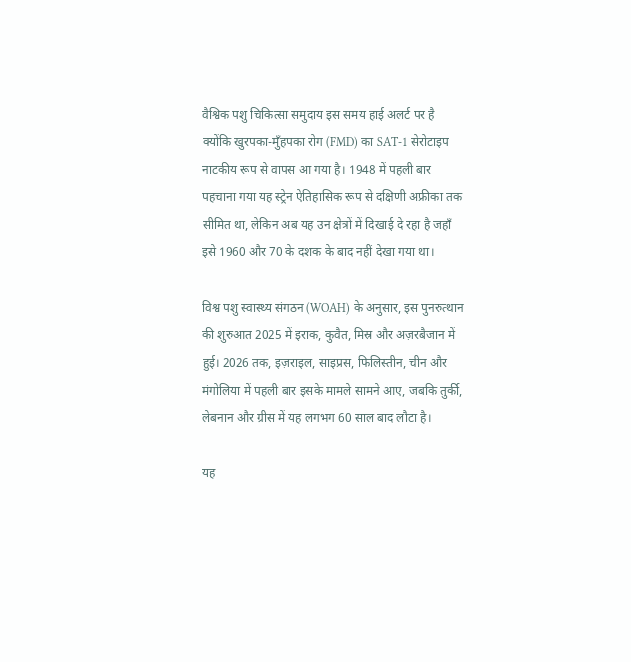वैश्विक पशु चिकित्सा समुदाय इस समय हाई अलर्ट पर है क्योंकि खुरपका-मुँहपका रोग (FMD) का SAT-1 सेरोटाइप नाटकीय रूप से वापस आ गया है। 1948 में पहली बार पहचाना गया यह स्ट्रेन ऐतिहासिक रूप से दक्षिणी अफ्रीका तक सीमित था, लेकिन अब यह उन क्षेत्रों में दिखाई दे रहा है जहाँ इसे 1960 और 70 के दशक के बाद नहीं देखा गया था।

विश्व पशु स्वास्थ्य संगठन (WOAH) के अनुसार, इस पुनरुत्थान की शुरुआत 2025 में इराक, कुवैत, मिस्र और अज़रबैजान में हुई। 2026 तक, इज़राइल, साइप्रस, फिलिस्तीन, चीन और मंगोलिया में पहली बार इसके मामले सामने आए, जबकि तुर्की, लेबनान और ग्रीस में यह लगभग 60 साल बाद लौटा है।

यह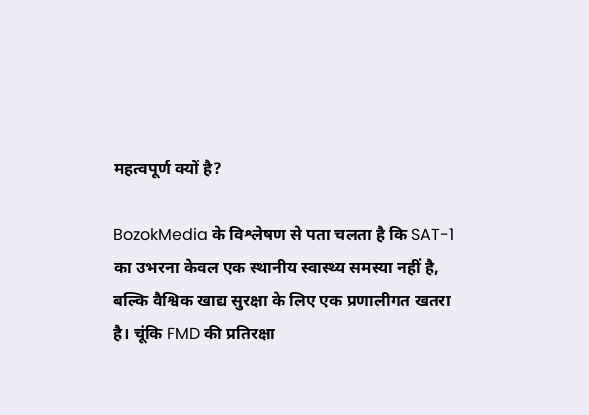महत्वपूर्ण क्यों है?

BozokMedia के विश्लेषण से पता चलता है कि SAT-1 का उभरना केवल एक स्थानीय स्वास्थ्य समस्या नहीं है, बल्कि वैश्विक खाद्य सुरक्षा के लिए एक प्रणालीगत खतरा है। चूंकि FMD की प्रतिरक्षा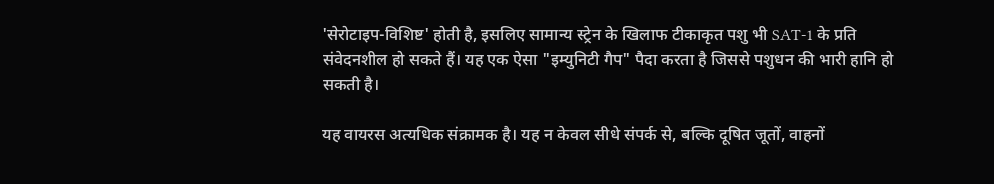'सेरोटाइप-विशिष्ट' होती है, इसलिए सामान्य स्ट्रेन के खिलाफ टीकाकृत पशु भी SAT-1 के प्रति संवेदनशील हो सकते हैं। यह एक ऐसा "इम्युनिटी गैप" पैदा करता है जिससे पशुधन की भारी हानि हो सकती है।

यह वायरस अत्यधिक संक्रामक है। यह न केवल सीधे संपर्क से, बल्कि दूषित जूतों, वाहनों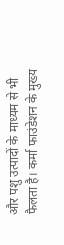और पशु उत्पादों के माध्यम से भी फैलता है। कर्मा फाउंडेशन के मुख्य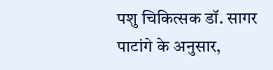पशु चिकित्सक डॉ. सागर पाटांगे के अनुसार,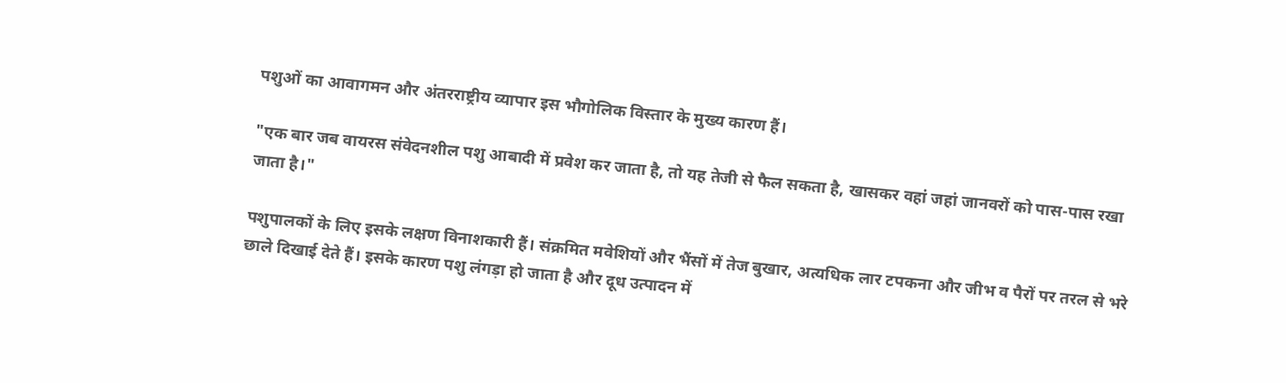पशुओं का आवागमन और अंतरराष्ट्रीय व्यापार इस भौगोलिक विस्तार के मुख्य कारण हैं।

"एक बार जब वायरस संवेदनशील पशु आबादी में प्रवेश कर जाता है, तो यह तेजी से फैल सकता है, खासकर वहां जहां जानवरों को पास-पास रखा जाता है।"

पशुपालकों के लिए इसके लक्षण विनाशकारी हैं। संक्रमित मवेशियों और भैंसों में तेज बुखार, अत्यधिक लार टपकना और जीभ व पैरों पर तरल से भरे छाले दिखाई देते हैं। इसके कारण पशु लंगड़ा हो जाता है और दूध उत्पादन में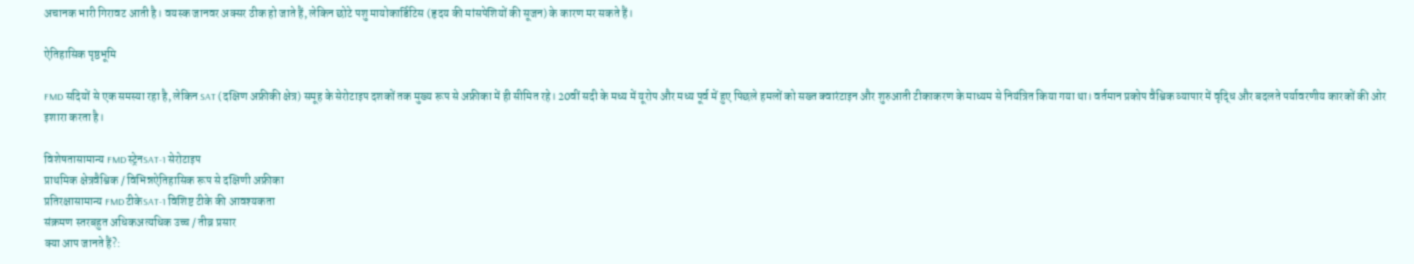अचानक भारी गिरावट आती है। वयस्क जानवर अक्सर ठीक हो जाते हैं, लेकिन छोटे पशु मायोकार्डिटिस (हृदय की मांसपेशियों की सूजन) के कारण मर सकते हैं।

ऐतिहासिक पृष्ठभूमि

FMD सदियों से एक समस्या रहा है, लेकिन SAT (दक्षिण अफ्रीकी क्षेत्र) समूह के सेरोटाइप दशकों तक मुख्य रूप से अफ्रीका में ही सीमित रहे। 20वीं सदी के मध्य में यूरोप और मध्य पूर्व में हुए पिछले हमलों को सख्त क्वारंटाइन और शुरुआती टीकाकरण के माध्यम से नियंत्रित किया गया था। वर्तमान प्रकोप वैश्विक व्यापार में वृद्धि और बदलते पर्यावरणीय कारकों की ओर इशारा करता है।

विशेषतासामान्य FMD स्ट्रेनSAT-1 सेरोटाइप
प्राथमिक क्षेत्रवैश्विक / विभिन्नऐतिहासिक रूप से दक्षिणी अफ्रीका
प्रतिरक्षासामान्य FMD टीकेSAT-1 विशिष्ट टीके की आवश्यकता
संक्रमण स्तरबहुत अधिकअत्यधिक उच्च / तीव्र प्रसार
क्या आप जानते हैं?: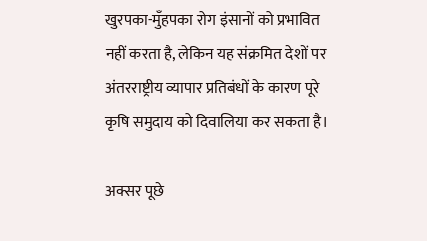खुरपका-मुँहपका रोग इंसानों को प्रभावित नहीं करता है, लेकिन यह संक्रमित देशों पर अंतरराष्ट्रीय व्यापार प्रतिबंधों के कारण पूरे कृषि समुदाय को दिवालिया कर सकता है।

अक्सर पूछे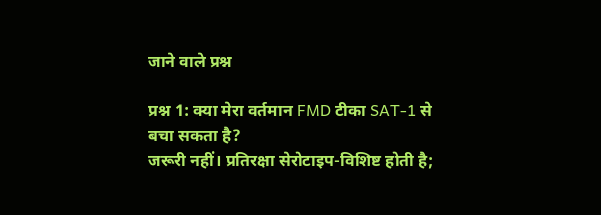जाने वाले प्रश्न

प्रश्न 1: क्या मेरा वर्तमान FMD टीका SAT-1 से बचा सकता है?
जरूरी नहीं। प्रतिरक्षा सेरोटाइप-विशिष्ट होती है;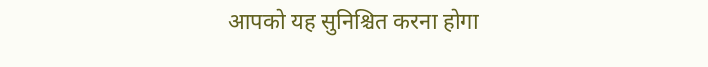आपको यह सुनिश्चित करना होगा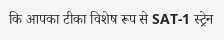कि आपका टीका विशेष रूप से SAT-1 स्ट्रेन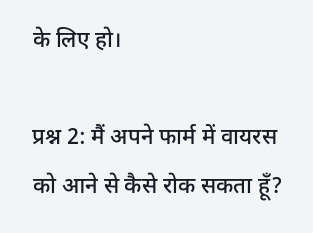के लिए हो।

प्रश्न 2: मैं अपने फार्म में वायरस को आने से कैसे रोक सकता हूँ?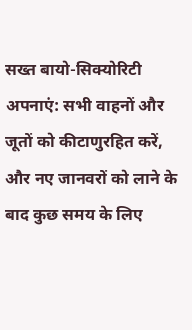सख्त बायो-सिक्योरिटी अपनाएं: सभी वाहनों और जूतों को कीटाणुरहित करें, और नए जानवरों को लाने के बाद कुछ समय के लिए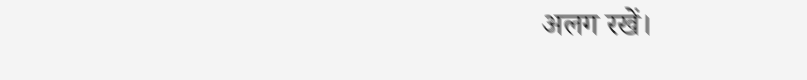अलग रखें।